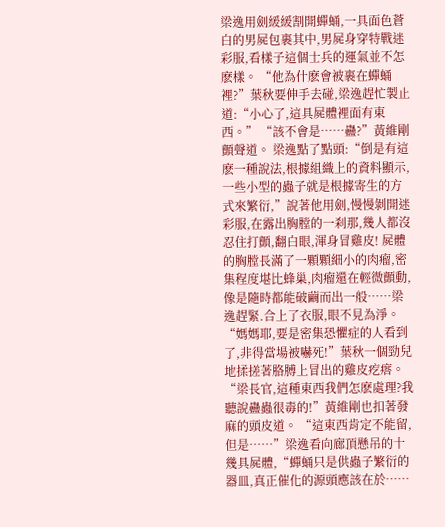梁逸用劍緩緩割開蟬蛹,一具面色蒼白的男屍包裹其中,男屍身穿特戰迷彩服,看樣子這個士兵的運氣並不怎麽樣。 “他為什麽會被裹在蟬蛹裡?”葉秋要伸手去碰,梁逸趕忙製止道:“小心了,這具屍體裡面有東西。” “該不會是……蠱?”黃維剛顫聲道。 梁逸點了點頭:“倒是有這麽一種說法,根據組織上的資料顯示,一些小型的蟲子就是根據寄生的方式來繁衍,”說著他用劍,慢慢剝開迷彩服,在露出胸膛的一刹那,幾人都沒忍住打顫,翻白眼,渾身冒雞皮! 屍體的胸膛長滿了一顆顆細小的肉瘤,密集程度堪比蜂巢,肉瘤還在輕微顫動,像是隨時都能破繭而出一般……梁逸趕緊.合上了衣服,眼不見為淨。 “媽媽耶,要是密集恐懼症的人看到了,非得當場被嚇死!”葉秋一個勁兒地揉搓著胳膊上冒出的雞皮疙瘩。 “梁長官,這種東西我們怎麽處理?我聽說蠱蟲很毒的!”黃維剛也扣著發麻的頭皮道。 “這東西肯定不能留,但是……”梁逸看向廊頂懸吊的十幾具屍體,“蟬蛹只是供蟲子繁衍的器皿,真正催化的源頭應該在於……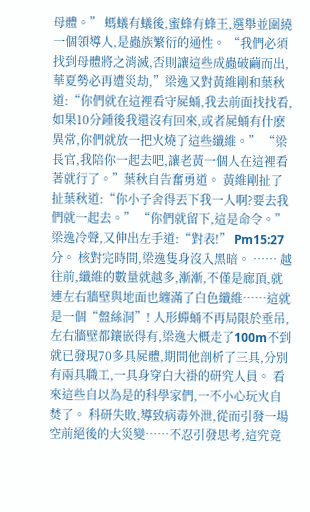母體。” 螞蟻有蟻後,蜜蜂有蜂王,選舉並圍繞一個領導人,是蟲族繁衍的通性。 “我們必須找到母體將之消滅,否則讓這些成蟲破繭而出,華夏勢必再遭災劫,”梁逸又對黃維剛和葉秋道:“你們就在這裡看守屍蛹,我去前面找找看,如果10分鍾後我還沒有回來,或者屍蛹有什麽異常,你們就放一把火燒了這些纖維。” “梁長官,我陪你一起去吧,讓老黃一個人在這裡看著就行了。”葉秋自告奮勇道。 黃維剛扯了扯葉秋道:“你小子舍得丟下我一人啊?要去我們就一起去。” “你們就留下,這是命令。”梁逸冷聲,又伸出左手道:“對表!” Pm15:27分。 核對完時間,梁逸隻身沒入黑暗。 …… 越往前,纖維的數量就越多,漸漸,不僅是廊頂,就連左右牆壁與地面也纏滿了白色纖維……這就是一個“盤絲洞”! 人形蟬蛹不再局限於垂吊,左右牆壁都鑲嵌得有,梁逸大概走了100m不到就已發現70多具屍體,期間他剖析了三具,分別有兩具職工,一具身穿白大褂的研究人員。 看來這些自以為是的科學家們,一不小心玩火自焚了。 科研失敗,導致病毒外泄,從而引發一場空前絕後的大災變……不忍引發思考,這究竟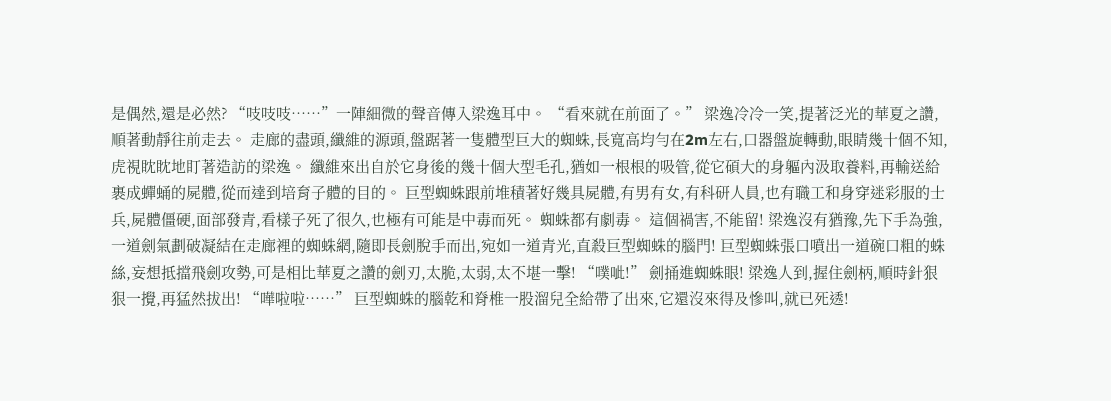是偶然,還是必然? “吱吱吱……”一陣細微的聲音傳入梁逸耳中。 “看來就在前面了。” 梁逸冷冷一笑,提著泛光的華夏之讚,順著動靜往前走去。 走廊的盡頭,纖維的源頭,盤踞著一隻體型巨大的蜘蛛,長寬高均勻在2m左右,口器盤旋轉動,眼睛幾十個不知,虎視眈眈地盯著造訪的梁逸。 纖維來出自於它身後的幾十個大型毛孔,猶如一根根的吸管,從它碩大的身軀內汲取養料,再輸送給裹成蟬蛹的屍體,從而達到培育子體的目的。 巨型蜘蛛跟前堆積著好幾具屍體,有男有女,有科研人員,也有職工和身穿迷彩服的士兵,屍體僵硬,面部發青,看樣子死了很久,也極有可能是中毒而死。 蜘蛛都有劇毒。 這個禍害,不能留! 梁逸沒有猶豫,先下手為強,一道劍氣劃破凝結在走廊裡的蜘蛛網,隨即長劍脫手而出,宛如一道青光,直殺巨型蜘蛛的腦門! 巨型蜘蛛張口噴出一道碗口粗的蛛絲,妄想抵擋飛劍攻勢,可是相比華夏之讚的劍刃,太脆,太弱,太不堪一擊! “噗呲!” 劍捅進蜘蛛眼! 梁逸人到,握住劍柄,順時針狠狠一攪,再猛然拔出! “嘩啦啦……” 巨型蜘蛛的腦乾和脊椎一股溜兒全給帶了出來,它還沒來得及慘叫,就已死透!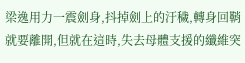梁逸用力一震劍身,抖掉劍上的汙穢,轉身回鞘就要離開,但就在這時,失去母體支援的纖維突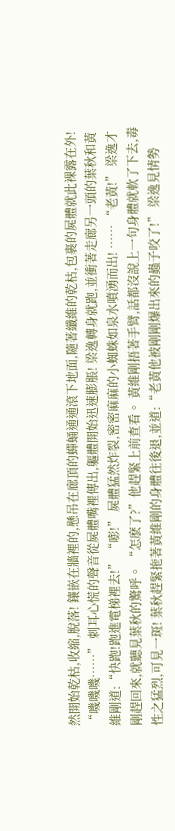然開始乾枯,收縮,脫落! 鑲嵌在牆裡的,懸吊在廊頂的蟬蛹通通滾下地面,隨著纖維的乾枯,包裹的屍體就此裸露在外! “嘰嘰嘰……” 刺耳心慌的聲音從屍體嘴裡傳出,軀體開始迅速膨脹! 梁逸轉身就跑,並衝著走廊另一頭的葉秋和黃維剛道:“快跑!跑進電梯裡去!” “嘭!” 屍體猛然炸裂,密密麻麻的小蜘蛛如泉水噴湧而出! …… “老黃!” 梁逸才剛趕回來,就聽見葉秋的驚呼。 “怎麽了?”他趕緊上前查看。 黃維剛捂著手臂,話都沒說上一句身體就軟了下去,毒性之猛烈,可見一斑! 葉秋趕緊拖著黃維剛的身體往後退,並道:“老黃他被剛剛爆出來的蟲子咬了!” 梁逸見情勢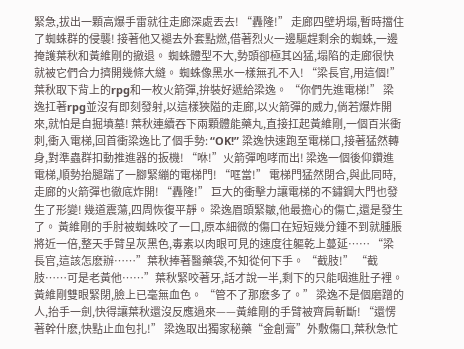緊急,拔出一顆高爆手雷就往走廊深處丟去! “轟隆!” 走廊四壁坍塌,暫時擋住了蜘蛛群的侵襲! 接著他又褪去外套點燃,借著烈火一邊驅趕剩余的蜘蛛,一邊掩護葉秋和黃維剛的撤退。 蜘蛛體型不大,勢頭卻極其凶猛,塌陷的走廊很快就被它們合力擠開幾條大縫。 蜘蛛像黑水一樣無孔不入! “梁長官,用這個!” 葉秋取下背上的rpg和一枚火箭彈,拚裝好遞給梁逸。 “你們先進電梯!” 梁逸扛著rpg並沒有即刻發射,以這樣狹隘的走廊,以火箭彈的威力,倘若爆炸開來,就怕是自掘墳墓! 葉秋連續吞下兩顆體能藥丸,直接扛起黃維剛,一個百米衝刺,衝入電梯,回首衝梁逸比了個手勢: “OK!” 梁逸快速跑至電梯口,接著猛然轉身,對準蟲群扣動推進器的扳機! “咻!”火箭彈咆哮而出! 梁逸一個後仰鑽進電梯,順勢抬腿踹了一腳緊繃的電梯門! “哐當!” 電梯門猛然閉合,與此同時,走廊的火箭彈也徹底炸開! “轟隆!” 巨大的衝擊力讓電梯的不鏽鋼大門也發生了形變! 幾道震蕩,四周恢復平靜。 梁逸眉頭緊皺,他最擔心的傷亡,還是發生了。 黃維剛的手肘被蜘蛛咬了一口,原本細微的傷口在短短幾分鍾不到就腫脹將近一倍,整天手臂呈灰黑色,毒素以肉眼可見的速度往軀乾上蔓延…… “梁長官,這該怎麽辦……”葉秋捧著醫藥袋,不知從何下手。 “截肢!” “截肢……可是老黃他……”葉秋緊咬著牙,話才說一半,剩下的只能咽進肚子裡。 黃維剛雙眼緊閉,臉上已毫無血色。 “管不了那麽多了。” 梁逸不是個磨蹭的人,抬手一劍,快得讓葉秋還沒反應過來——黃維剛的手臂被齊肩斬斷! “還愣著幹什麽,快點止血包扎!” 梁逸取出獨家秘藥“金創膏”外敷傷口,葉秋急忙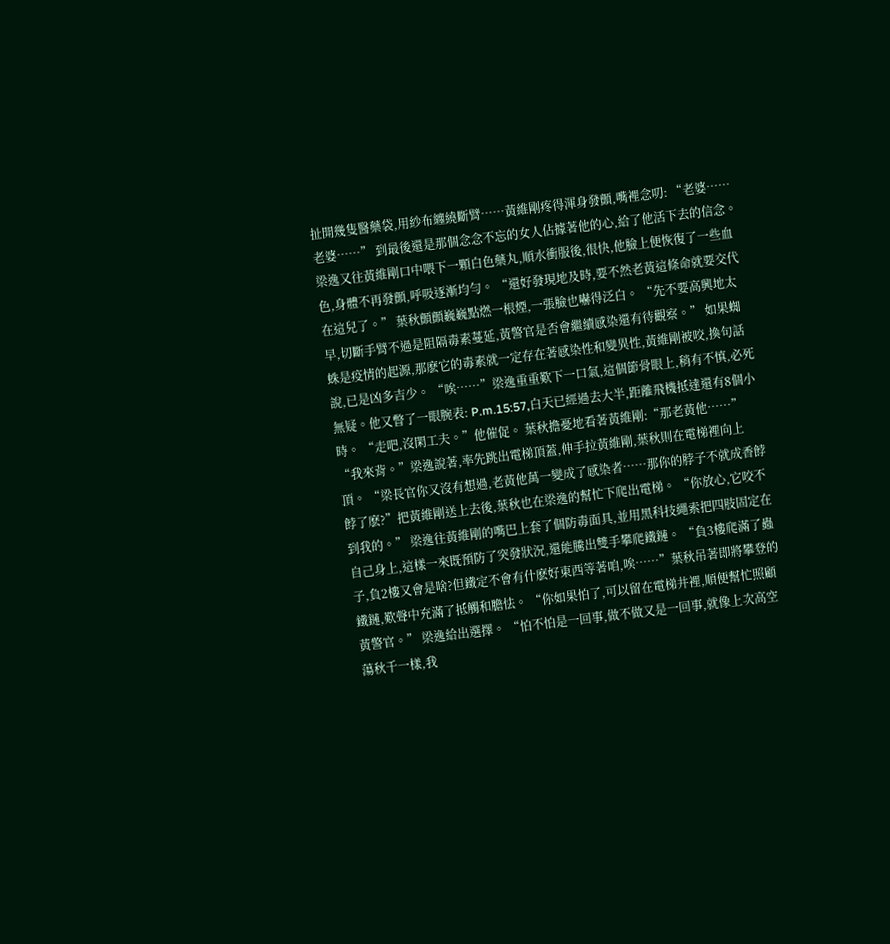扯開幾隻醫藥袋,用紗布纏繞斷臂……黃維剛疼得渾身發顫,嘴裡念叨: “老婆……老婆……” 到最後還是那個念念不忘的女人佔據著他的心,給了他活下去的信念。 梁逸又往黃維剛口中喂下一顆白色藥丸,順水衝服後,很快,他臉上便恢復了一些血色,身體不再發顫,呼吸逐漸均勻。 “還好發現地及時,要不然老黃這條命就要交代在這兒了。” 葉秋顫顫巍巍點燃一根煙,一張臉也嚇得泛白。 “先不要高興地太早,切斷手臂不過是阻隔毒素蔓延,黃警官是否會繼續感染還有待觀察。” 如果蜘蛛是疫情的起源,那麽它的毒素就一定存在著感染性和變異性,黃維剛被咬,換句話說,已是凶多吉少。 “唉……”梁逸重重歎下一口氣,這個節骨眼上,稍有不慎,必死無疑。他又瞥了一眼腕表: P.m.15:57,白天已經過去大半,距離飛機抵達還有8個小時。 “走吧,沒閑工夫。”他催促。 葉秋擔憂地看著黃維剛:“那老黃他……” “我來背。”梁逸說著,率先跳出電梯頂蓋,伸手拉黃維剛,葉秋則在電梯裡向上頂。 “梁長官你又沒有想過,老黃他萬一變成了感染者……那你的脖子不就成香餑餑了麽?”把黃維剛送上去後,葉秋也在梁逸的幫忙下爬出電梯。 “你放心,它咬不到我的。” 梁逸往黃維剛的嘴巴上套了個防毒面具,並用黑科技繩索把四肢固定在自己身上,這樣一來既預防了突發狀況,還能騰出雙手攀爬鐵鏈。 “負3樓爬滿了蟲子,負2樓又會是啥?但鐵定不會有什麽好東西等著咱,唉……”葉秋吊著即將攀登的鐵鏈,歎聲中充滿了抵觸和膽怯。 “你如果怕了,可以留在電梯井裡,順便幫忙照顧黃警官。” 梁逸給出選擇。 “怕不怕是一回事,做不做又是一回事,就像上次高空蕩秋千一樣,我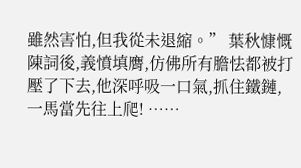雖然害怕,但我從未退縮。” 葉秋慷慨陳詞後,義憤填膺,仿佛所有膽怯都被打壓了下去,他深呼吸一口氣,抓住鐵鏈,一馬當先往上爬! ……